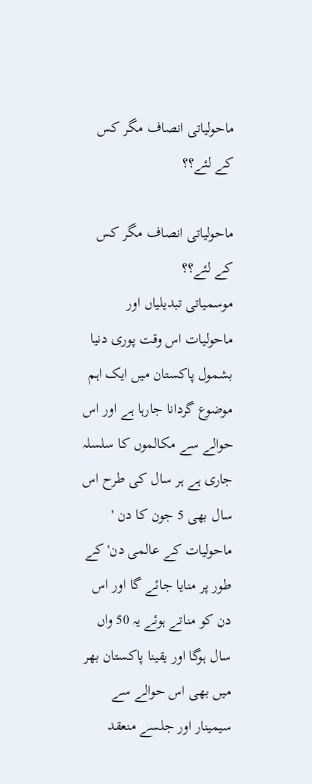ماحولیاتی انصاف مگر کس کے لئے؟؟

ماحولیاتی انصاف مگر کس کے لئے؟؟
موسمیاتی تبدیلیاں اور ماحولیات اس وقت پوری دنیا بشمول پاکستان میں ایک اہم موضوع گردانا جارہا ہے اور اس حوالے سے مکالموں کا سلسلہ جاری ہے ہر سال کی طرح اس سال بھی 5 جون کا دن ' ماحولیات کے عالمی دن' کے طور پر منایا جائے گا اور اس دن کو مناتے ہوئے یہ 50 واں سال ہوگا اور یقینا پاکستان بھر میں بھی اس حوالے سے سیمینار اور جلسے منعقد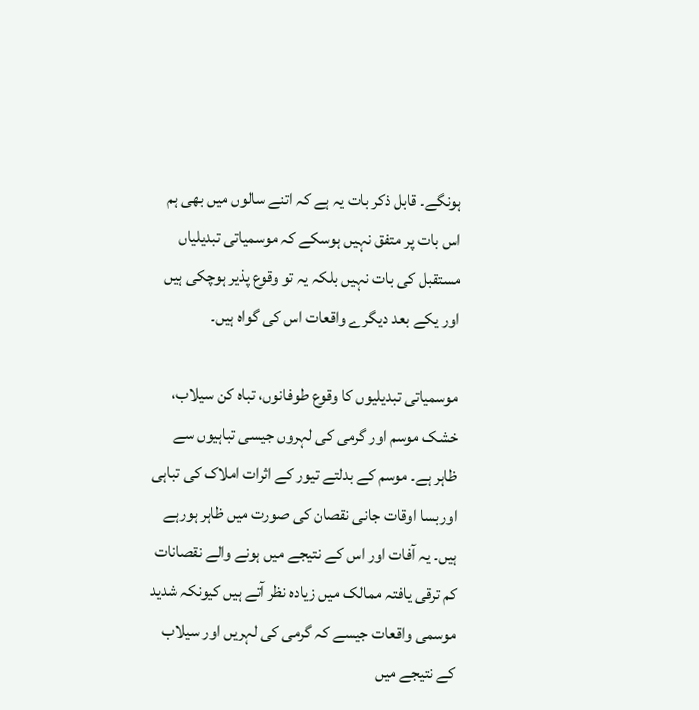ہونگے۔ قابل ذکر بات یہ ہے کہ اتنے سالوں میں بھی ہم اس بات پر متفق نہیں ہوسکے کہ موسمیاتی تبدیلیاں مستقبل کی بات نہیں بلکہ یہ تو وقوع پذیر ہوچکی ہیں اور یکے بعد دیگرے واقعات اس کی گواہ ہیں۔

موسمیاتی تبدیلیوں کا وقوع طوفانوں، تباہ کن سیلاب، خشک موسم اور گرمی کی لہروں جیسی تباہیوں سے ظاہر ہے۔ موسم کے بدلتے تیور کے اثرات املاک کی تباہی اوربسا اوقات جانی نقصان کی صورت میں ظاہر ہورہے ہیں۔ یہ آفات اور اس کے نتیجے میں ہونے والے نقصانات کم ترقی یافتہ ممالک میں زیادہ نظر آتے ہیں کیونکہ شدید موسمی واقعات جیسے کہ گرمی کی لہریں اور سیلاب کے نتیجے میں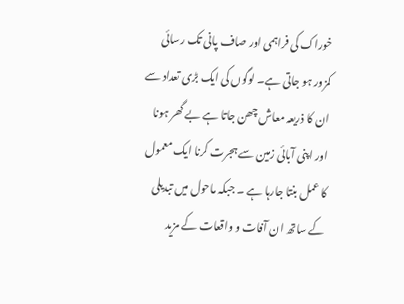خوراک کی فراہمی اور صاف پانی تک رسائی کمزور ہو جاتی ہے۔ لوگوں کی ایک بڑی تعداد سے ان کا ذریعہ معاش چھن جاتا ہے بے گھر ہونا اور اپنی آبائی زمین سے ہجرت کرنا ایک معمول کا عمل بنتا جارہا ہے ۔ جبکہ ماحول میں تبدیلی کے ساتھ ان آفات و واقعات کے مزید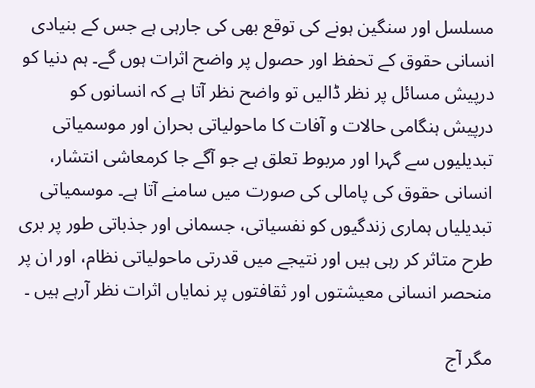مسلسل اور سنگین ہونے کی توقع بھی کی جارہی ہے جس کے بنیادی انسانی حقوق کے تحفظ اور حصول پر واضح اثرات ہوں گے۔ ہم دنیا کو درپیش مسائل پر نظر ڈالیں تو واضح نظر آتا ہے کہ انسانوں کو درپیش ہنگامی حالات و آفات کا ماحولیاتی بحران اور موسمیاتی تبدیلیوں سے گہرا اور مربوط تعلق ہے جو آگے جا کرمعاشی انتشار، انسانی حقوق کی پامالی کی صورت میں سامنے آتا ہے۔ موسمیاتی تبدیلیاں ہماری زندگیوں کو نفسیاتی، جسمانی اور جذباتی طور پر بری طرح متاثر کر رہی ہیں اور نتیجے میں قدرتی ماحولیاتی نظام، اور ان پر منحصر انسانی معیشتوں اور ثقافتوں پر نمایاں اثرات نظر آرہے ہیں ۔

مگر آج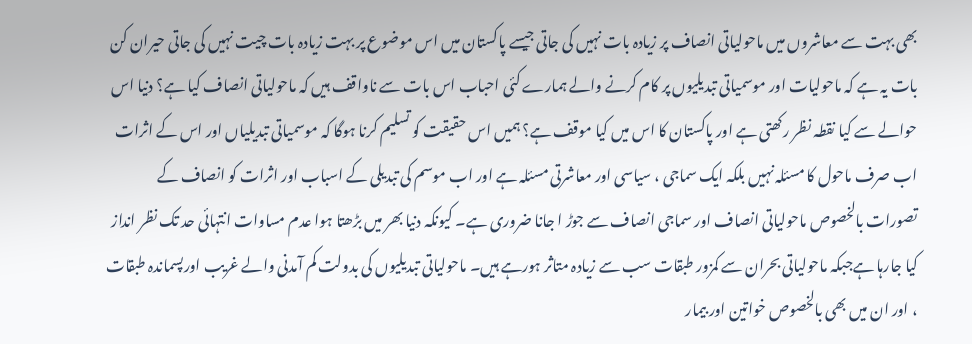بھی بہت سے معاشروں میں ماحولیاتی انصاف پر زیادہ بات نہیں کی جاتی جیسے پاکستان میں اس موضوع پر بہت زیادہ بات چیت نہیں کی جاتی حیران کن بات یہ ہے کہ ماحولیات اور موسمیاتی تبدیلیوں پر کام کرنے والے ہمارے کئی احباب اس بات سے ناواقف ہیں کہ ماحولیاتی انصاف کیا ہے؟ دنیا اس حوالے سے کیا نقطہ نظر رکھتی ہے اور پاکستان کا اس میں کیا موقف ہے؟ ہمیں اس حقیقت کو تسلیم کرنا ہوگا کہ موسمیاتی تبدیلیاں اور اس کے اثرات اب صرف ماحول کا مسئلہ نہیں بلکہ ایک سماجی ، سیاسی اور معاشرتی مسئلہ ہے اور اب موسم کی تبدیلی کے اسباب اور اثرات کو انصاف کے تصورات بالخصوص ماحولیاتی انصاف اور سماجی انصاف سے جوڑ ا جانا ضروری ہے۔ کیونکہ دنیا بھر میں بڑھتا ہوا عدم مساوات انتہائی حد تک نظر انداز کیا جارہا ہےجبکہ ماحولیاتی بحران سے کمزور طبقات سب سے زیادہ متاثر ہورہے ہیں۔ ماحولیاتی تبدیلیوں کی بدولت کم آمدنی والے غریب اورپسماندہ طبقات ، اور ان میں بھی بالخصوص خواتین اور بیمار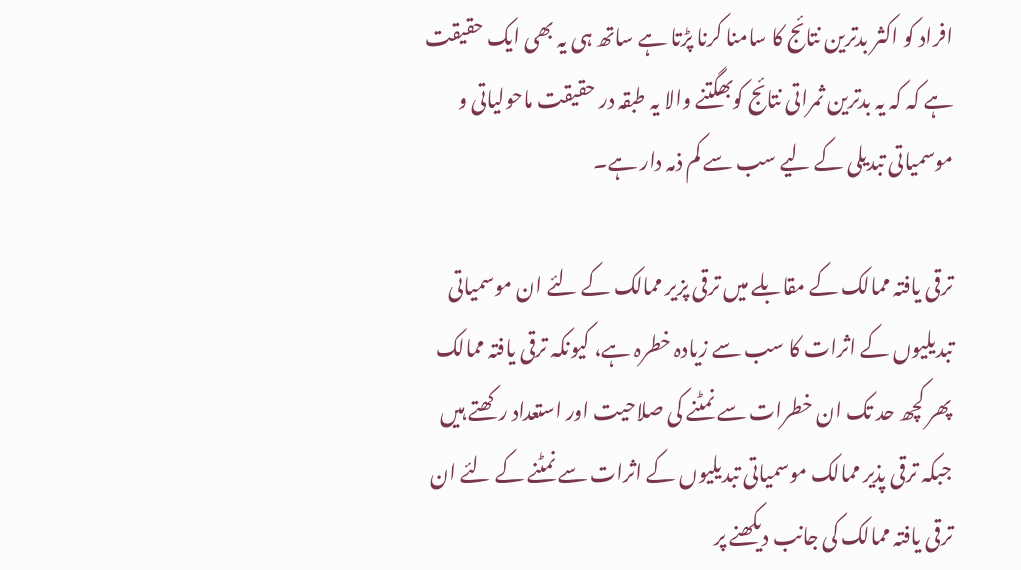افراد کو اکثر بدترین نتائج کا سامنا کرنا پڑتا ہے ساتھ ہی یہ بھی ایک حقیقت ہے کہ کہ یہ بدترین ثمراتی نتائج کوبھگتنے والا یہ طبقہ در حقیقت ماحولیاتی و موسمیاتی تبدیلی کے لیے سب سے کم ذمہ دار ہے۔

ترقی یافتہ ممالک کے مقابلے میں ترقی پزیر ممالک کے لئے ان موسمیاتی تبدیلیوں کے اثرات کا سب سے زیادہ خطرہ ہے، کیونکہ ترقی یافتہ ممالک پھر کچھ حد تک ان خطرات سے نمٹنے کی صلاحیت اور استعداد رکھتے ہیں جبکہ ترقی پذیر ممالک موسمیاتی تبدیلیوں کے اثرات سے نمٹنے کے لئے ان ترقی یافتہ ممالک کی جانب دیکھنے پر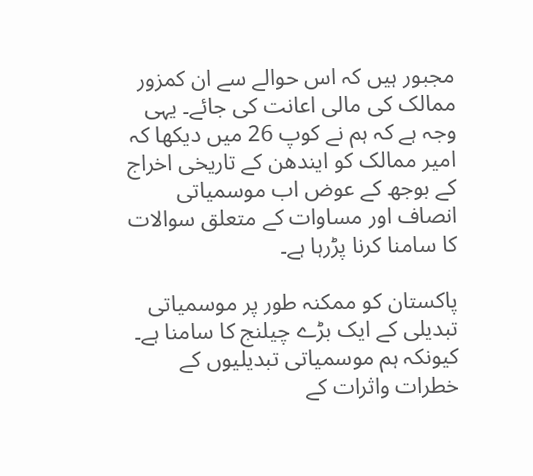مجبور ہیں کہ اس حوالے سے ان کمزور ممالک کی مالی اعانت کی جائے۔ یہی وجہ ہے کہ ہم نے کوپ 26 میں دیکھا کہ امیر ممالک کو ایندھن کے تاریخی اخراج کے بوجھ کے عوض اب موسمیاتی انصاف اور مساوات کے متعلق سوالات کا سامنا کرنا پڑرہا ہے۔

پاکستان کو ممکنہ طور پر موسمیاتی تبدیلی کے ایک بڑے چیلنج کا سامنا ہے۔ کیونکہ ہم موسمیاتی تبدیلیوں کے خطرات واثرات کے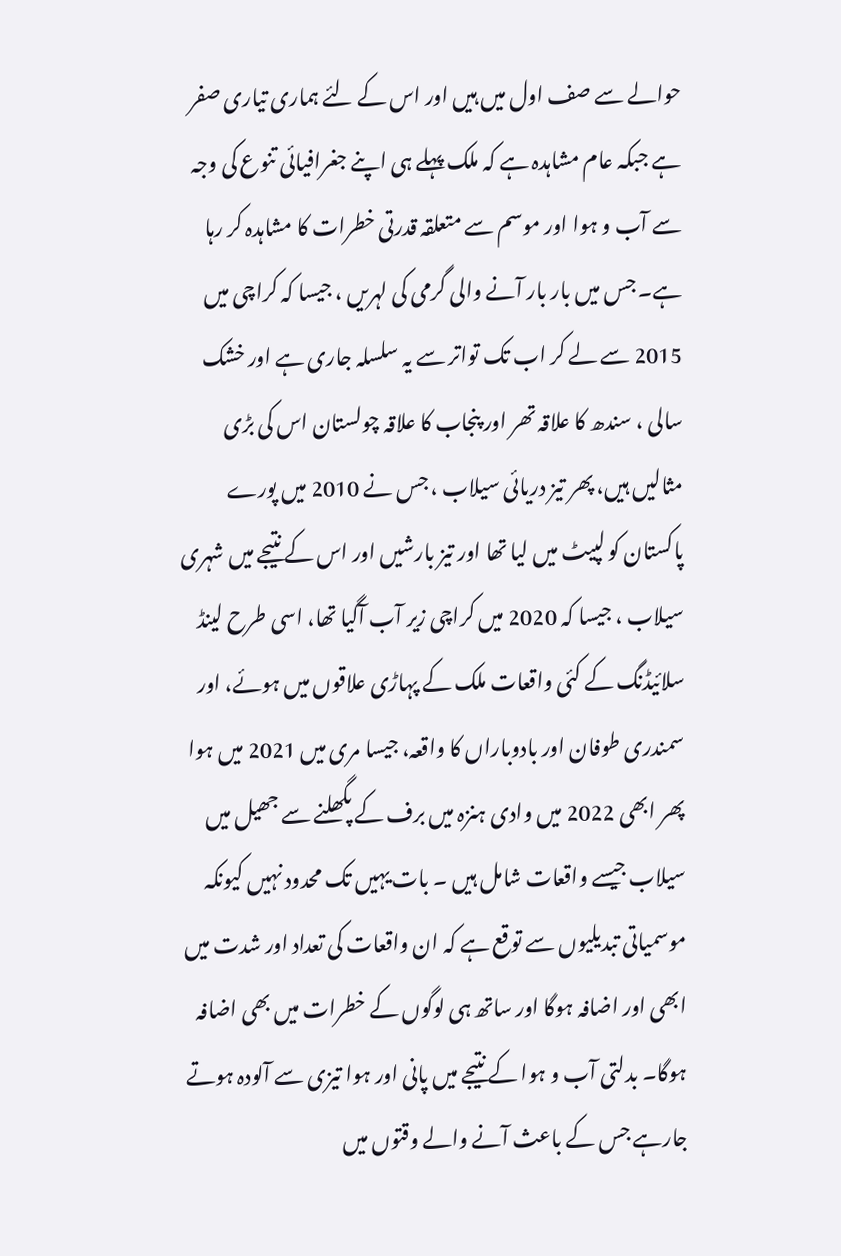حوالے سے صف اول میں ہیں اور اس کے لئے ہماری تیاری صفر ہے جبکہ عام مشاہدہ ہے کہ ملک پہلے ہی اپنے جغرافیائی تنوع کی وجہ سے آب و ہوا اور موسم سے متعلقہ قدرتی خطرات کا مشاہدہ کر رہا ہے۔ جس میں بار بار آنے والی گرمی کی لہریں ، جیسا کہ کراچی میں 2015 سے لے کر اب تک تواتر سے یہ سلسلہ جاری ہے اور خشک سالی ، سندھ کا علاقہ تھر اور پنجاب کا علاقہ چولستان اس کی بڑی مثالیں ہیں، پھر تیز دریائی سیلاب ، جس نے 2010 میں پورے پاکستان کو لپیٹ میں لیا تھا اور تیز بارشیں اور اس کے نتیجے میں شہری سیلاب ، جیسا کہ 2020 میں کراچی زیر آب آگیا تھا، اسی طرح لینڈ سلائیڈنگ کے کئی واقعات ملک کے پہاڑی علاقوں میں ہوئے، اور سمندری طوفان اور بادوباراں کا واقعہ، جیسا مری میں 2021 میں ہوا پھر ابھی 2022 میں وادی ہنزہ میں برف کے پگھلنے سے جھیل میں سیلاب جیسے واقعات شامل ہیں ۔ بات یہیں تک محدود نہیں کیونکہ موسمیاتی تبدیلیوں سے توقع ہے کہ ان واقعات کی تعداد اور شدت میں ابھی اور اضافہ ہوگا اور ساتھ ہی لوگوں کے خطرات میں بھی اضافہ ہوگا۔ بدلتی آب و ہوا کے نتیجے میں پانی اور ہوا تیزی سے آلودہ ہوتے جارہے جس کے باعث آنے والے وقتوں میں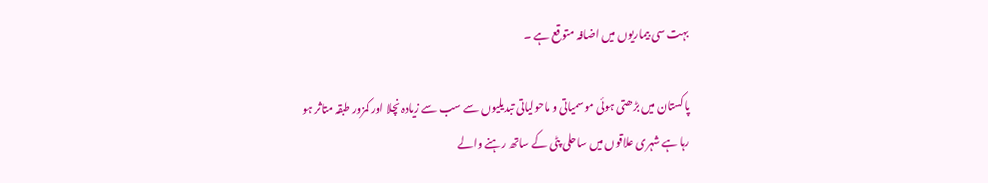بہت سی بیماریوں میں اضافہ متوقع ہے ۔

پاکستان میں بڑھتی ہوئی موسمیاتی و ماحولیاتی تبدیلیوں سے سب سے زیادہ نچلا اور کمزور طبقہ متاثر ہو رہا ہے شہری علاقوں میں ساحلی پٹی کے ساتھ رہنے والے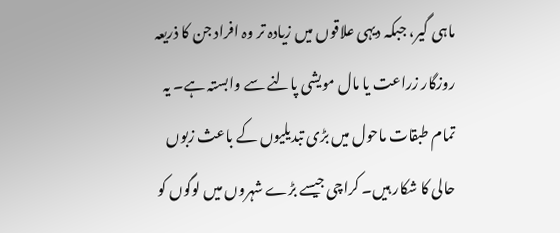ماہی گیر، جبکہ دیہی علاقوں میں زیادہ تر وہ افراد جن کا ذریعہ روزگار زراعت یا مال مویشی پالنے سے وابستہ ہے۔ یہ تمام طبقات ماحول میں بڑی تبدیلیوں کے باعث زبوں حالی کا شکار ہیں۔ کراچی جیسے بڑے شہروں میں لوگوں کو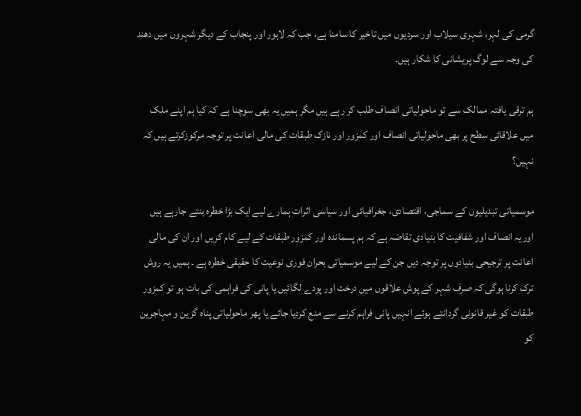گرمی کی لہر، شہری سیلاب اور سردیوں میں تاخیر کا سامنا ہے، جب کہ لاہور اور پنجاب کے دیگر شہروں میں دھند کی وجہ سے لوگ پریشانی کا شکار ہیں۔

ہم ترقی یافتہ ممالک سے تو ماحولیاتی انصاف طلب کر رہے ہیں مگر ہمیں یہ بھی سوچنا ہے کہ کیا ہم اپنے ملک میں علاقائی سطح پر بھی ماحولیاتی انصاف اور کمزور اور نازک طبقات کی مالی اعانت پر توجہ مرکوزکرتے ہیں کہ نہیں؟

موسمیاتی تبدیلیوں کے سماجی، اقتصادی، جغرافیائی اور سیاسی اثرات ہمارے لیے ایک بڑا خطرہ بنتے جارہے ہیں اوریہ انصاف اور شفافیت کا بنیادی تقاضہ ہے کہ ہم پسماندہ اور کمزور طبقات کے لیے کام کریں اور ان کی مالی اعانت پر ترجیحی بنیادوں پر توجہ دیں جن کے لیے موسمیاتی بحران فوری نوعیت کا حقیقی خطرہ ہے ۔ ہمیں یہ روش ترک کرنا ہوگی کہ صرف شہر کے پوش علاقوں میں درخت اور پودے لگائیں یا پانی کی فراہمی کی بات ہو تو کمزور طبقات کو غیر قانونی گردانتے ہوئے انہیں پانی فراہم کرنے سے منع کردیا جائے یا پھر ماحولیاتی پناہ گزین و مہاجرین کو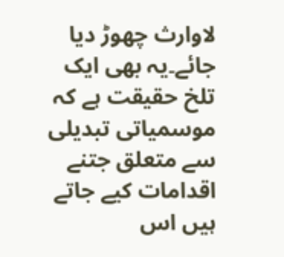لاوارث چھوڑ دیا جائے۔یہ بھی ایک تلخ حقیقت ہے کہ موسمیاتی تبدیلی سے متعلق جتنے اقدامات کیے جاتے ہیں اس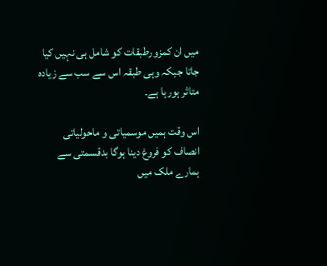میں ان کمزورطبقات کو شامل ہی نہیں کیا جاتا جبکہ وہی طبقہ اس سے سب سے زیادہ متاثر ہورہا ہے۔

اس وقت ہمیں موسمیاتی و ماحولیاتی انصاف کو فروغ دینا ہوگا بدقسمتی سے ہمارے ملک میں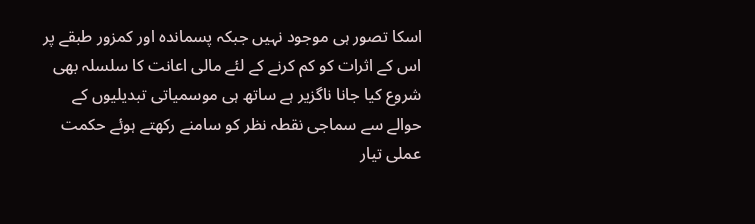اسکا تصور ہی موجود نہیں جبکہ پسماندہ اور کمزور طبقے پر اس کے اثرات کو کم کرنے کے لئے مالی اعانت کا سلسلہ بھی شروع کیا جانا ناگزیر ہے ساتھ ہی موسمیاتی تبدیلیوں کے حوالے سے سماجی نقطہ نظر کو سامنے رکھتے ہوئے حکمت عملی تیار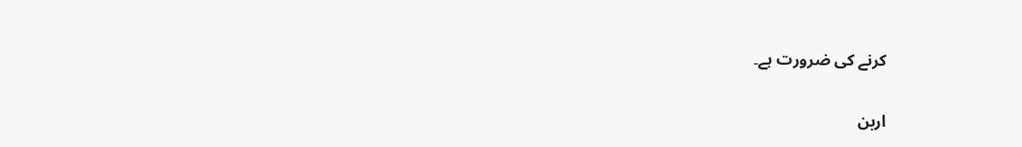کرنے کی ضرورت ہے۔


اربن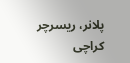پلانر، ریسرچر کراچی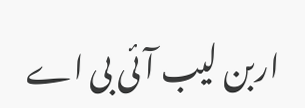اربن لیب آئی بی اے